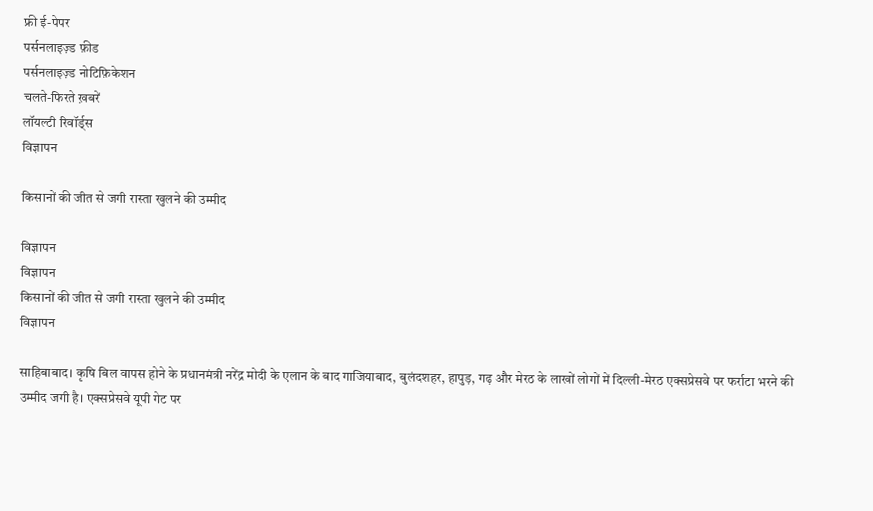फ्री ई-पेपर
पर्सनलाइज़्ड फ़ीड
पर्सनलाइज़्ड नोटिफ़िकेशन
चलते-फिरते ख़बरें
लॉयल्टी रिवॉर्ड्स
विज्ञापन

किसानों की जीत से जगी रास्ता खुलने की उम्मीद

विज्ञापन
विज्ञापन
किसानों की जीत से जगी रास्ता खुलने की उम्मीद
विज्ञापन

साहिबाबाद। कृषि बिल वापस होने के प्रधानमंत्री नरेंद्र मोदी के एलान के बाद गाजियाबाद, बुलंदशहर, हापुड़, गढ़ और मेरठ के लाखों लोगों में दिल्ली-मेरठ एक्सप्रेसवे पर फर्राटा भरने की उम्मीद जगी है। एक्सप्रेसवे यूपी गेट पर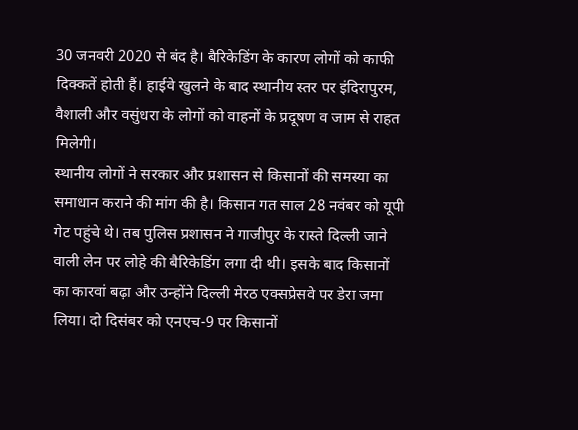30 जनवरी 2020 से बंद है। बैरिकेडिंग के कारण लोगों को काफी दिक्कतें होती हैं। हाईवे खुलने के बाद स्थानीय स्तर पर इंदिरापुरम, वैशाली और वसुंधरा के लोगों को वाहनों के प्रदूषण व जाम से राहत मिलेगी।
स्थानीय लोगों ने सरकार और प्रशासन से किसानों की समस्या का समाधान कराने की मांग की है। किसान गत साल 28 नवंबर को यूपी गेट पहुंचे थे। तब पुलिस प्रशासन ने गाजीपुर के रास्ते दिल्ली जाने वाली लेन पर लोहे की बैरिकेडिंग लगा दी थी। इसके बाद किसानों का कारवां बढ़ा और उन्होंने दिल्ली मेरठ एक्सप्रेसवे पर डेरा जमा लिया। दो दिसंबर को एनएच-9 पर किसानों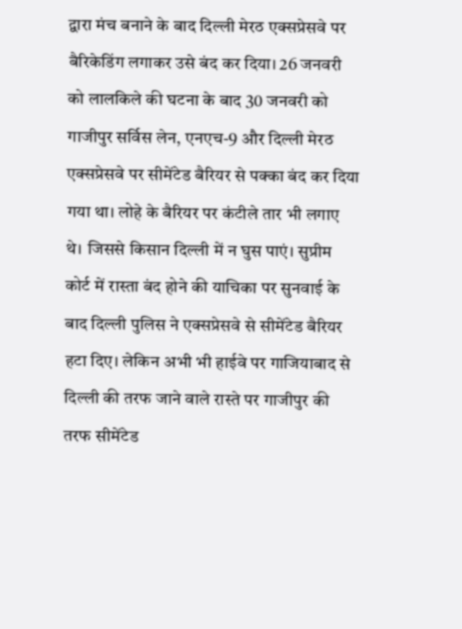द्वारा मंच बनाने के बाद दिल्ली मेरठ एक्सप्रेसवे पर बैरिकेडिंग लगाकर उसे बंद कर दिया। 26 जनवरी को लालकिले की घटना के बाद 30 जनवरी को गाजीपुर सर्विस लेन, एनएच-9 और दिल्ली मेरठ एक्सप्रेसवे पर सीमेंटेड बैरियर से पक्का बंद कर दिया गया था। लोहे के बैरियर पर कंटीले तार भी लगाए थे। जिससे किसान दिल्ली में न घुस पाएं। सुप्रीम कोर्ट में रास्ता बंद होने की याचिका पर सुनवाई के बाद दिल्ली पुलिस ने एक्सप्रेसवे से सीमेंटेड बैरियर हटा दिए। लेकिन अभी भी हाईवे पर गाजियाबाद से दिल्ली की तरफ जाने वाले रास्ते पर गाजीपुर की तरफ सीमेंटेड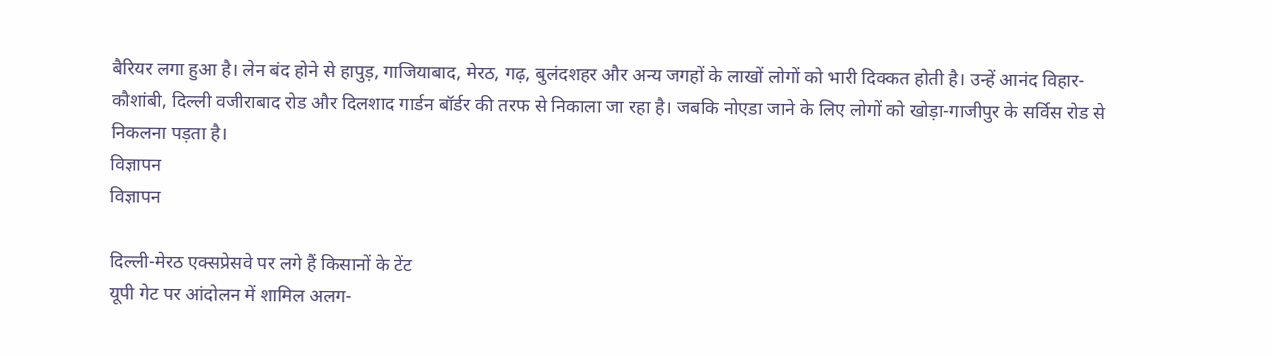बैरियर लगा हुआ है। लेन बंद होने से हापुड़, गाजियाबाद, मेरठ, गढ़, बुलंदशहर और अन्य जगहों के लाखों लोगों को भारी दिक्कत होती है। उन्हें आनंद विहार-कौशांबी, दिल्ली वजीराबाद रोड और दिलशाद गार्डन बॉर्डर की तरफ से निकाला जा रहा है। जबकि नोएडा जाने के लिए लोगों को खोड़ा-गाजीपुर के सर्विस रोड से निकलना पड़ता है।
विज्ञापन
विज्ञापन

दिल्ली-मेरठ एक्सप्रेसवे पर लगे हैं किसानों के टेंट
यूपी गेट पर आंदोलन में शामिल अलग-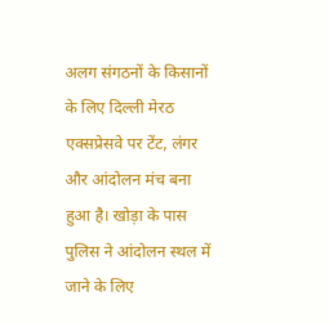अलग संगठनों के किसानों के लिए दिल्ली मेरठ एक्सप्रेसवे पर टेंट, लंगर और आंदोलन मंच बना हुआ है। खोड़ा के पास पुलिस ने आंदोलन स्थल में जाने के लिए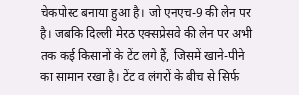चेकपोस्ट बनाया हुआ है। जो एनएच-9 की लेन पर है। जबकि दिल्ली मेरठ एक्सप्रेसवे की लेन पर अभी तक कई किसानों के टेंट लगे हैं, जिसमें खाने-पीने का सामान रखा है। टेंट व लंगरों के बीच से सिर्फ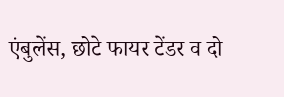एंबुलेंस, छोटे फायर टेंडर व दो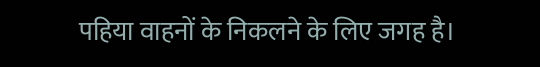पहिया वाहनों के निकलने के लिए जगह है।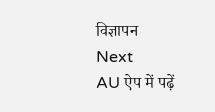विज्ञापन
Next
AU ऐप में पढ़ें